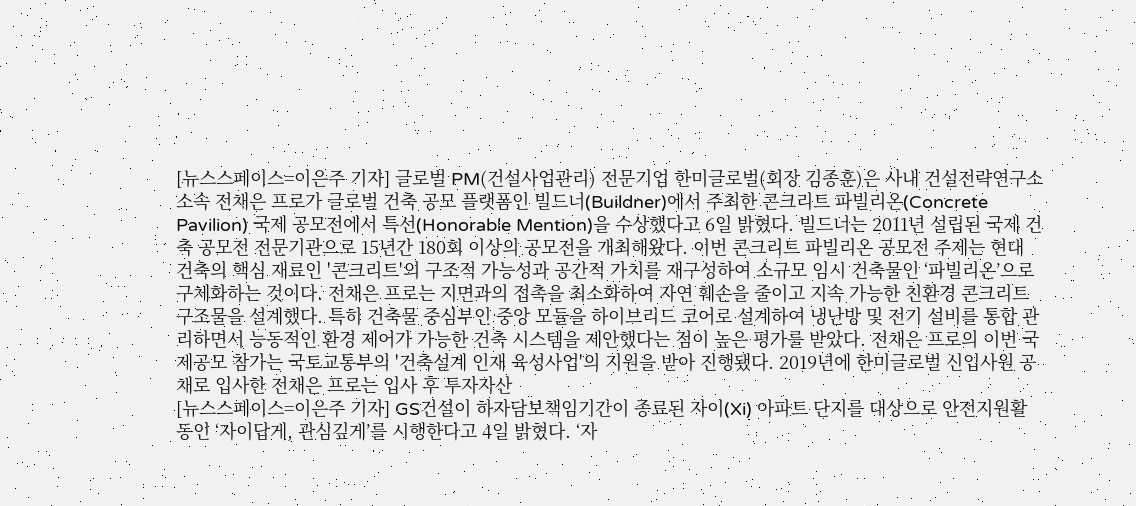[뉴스스페이스=이은주 기자] 글로벌 PM(건설사업관리) 전문기업 한미글로벌(회장 김종훈)은 사내 건설전략연구소 소속 전채은 프로가 글로벌 건축 공모 플랫폼인 빌드너(Buildner)에서 주최한 콘크리트 파빌리온(Concrete Pavilion) 국제 공모전에서 특선(Honorable Mention)을 수상했다고 6일 밝혔다. 빌드너는 2011년 설립된 국제 건축 공모전 전문기관으로 15년간 180회 이상의 공모전을 개최해왔다. 이번 콘크리트 파빌리온 공모전 주제는 현대 건축의 핵심 재료인 '콘크리트'의 구조적 가능성과 공간적 가치를 재구성하여 소규모 임시 건축물인 ‘파빌리온’으로 구체화하는 것이다. 전채은 프로는 지면과의 접촉을 최소화하여 자연 훼손을 줄이고 지속 가능한 친환경 콘크리트 구조물을 설계했다. 특히 건축물 중심부인 중앙 모듈을 하이브리드 코어로 설계하여 냉난방 및 전기 설비를 통합 관리하면서 능동적인 환경 제어가 가능한 건축 시스템을 제안했다는 점이 높은 평가를 받았다. 전채은 프로의 이번 국제공모 참가는 국토교통부의 '건축설계 인재 육성사업'의 지원을 받아 진행됐다. 2019년에 한미글로벌 신입사원 공채로 입사한 전채은 프로는 입사 후 투자자산
[뉴스스페이스=이은주 기자] GS건설이 하자담보책임기간이 종료된 자이(Xi) 아파트 단지를 대상으로 안전지원활동인 ‘자이답게, 관심깊게’를 시행한다고 4일 밝혔다. ‘자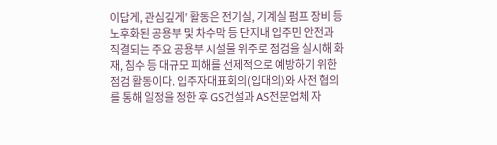이답게, 관심깊게’ 활동은 전기실, 기계실 펌프 장비 등 노후화된 공용부 및 차수막 등 단지내 입주민 안전과 직결되는 주요 공용부 시설물 위주로 점검을 실시해 화재, 침수 등 대규모 피해를 선제적으로 예방하기 위한 점검 활동이다. 입주자대표회의(입대의)와 사전 협의를 통해 일정을 정한 후 GS건설과 AS전문업체 자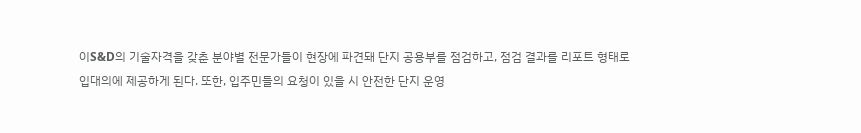이S&D의 기술자격을 갖춘 분야별 전문가들이 현장에 파견돼 단지 공용부를 점검하고, 점검 결과를 리포트 형태로 입대의에 제공하게 된다. 또한, 입주민들의 요청이 있을 시 안전한 단지 운영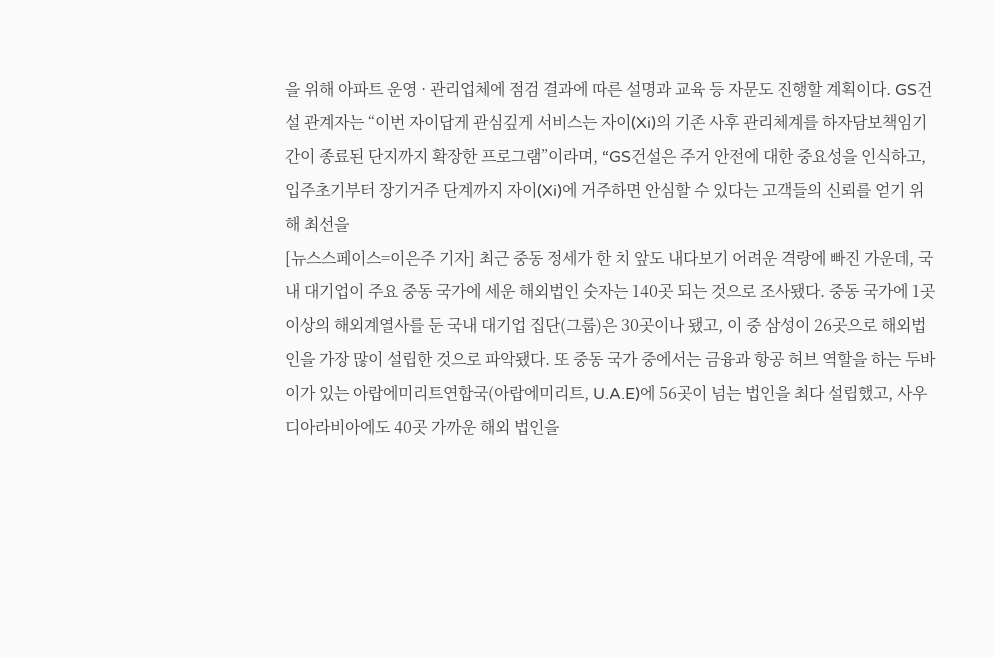을 위해 아파트 운영 · 관리업체에 점검 결과에 따른 설명과 교육 등 자문도 진행할 계획이다. GS건설 관계자는 “이번 자이답게 관심깊게 서비스는 자이(Xi)의 기존 사후 관리체계를 하자담보책임기간이 종료된 단지까지 확장한 프로그램”이라며, “GS건설은 주거 안전에 대한 중요성을 인식하고, 입주초기부터 장기거주 단계까지 자이(Xi)에 거주하면 안심할 수 있다는 고객들의 신뢰를 얻기 위해 최선을
[뉴스스페이스=이은주 기자] 최근 중동 정세가 한 치 앞도 내다보기 어려운 격랑에 빠진 가운데, 국내 대기업이 주요 중동 국가에 세운 해외법인 숫자는 140곳 되는 것으로 조사됐다. 중동 국가에 1곳 이상의 해외계열사를 둔 국내 대기업 집단(그룹)은 30곳이나 됐고, 이 중 삼성이 26곳으로 해외법인을 가장 많이 설립한 것으로 파악됐다. 또 중동 국가 중에서는 금융과 항공 허브 역할을 하는 두바이가 있는 아랍에미리트연합국(아랍에미리트, U.A.E)에 56곳이 넘는 법인을 최다 설립했고, 사우디아라비아에도 40곳 가까운 해외 법인을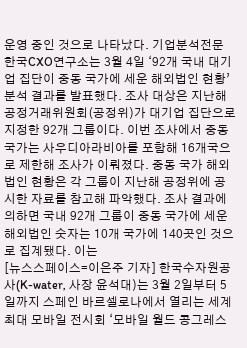운영 중인 것으로 나타났다. 기업분석전문 한국CXO연구소는 3월 4일 ‘92개 국내 대기업 집단이 중동 국가에 세운 해외법인 현황’ 분석 결과를 발표했다. 조사 대상은 지난해 공정거래위원회(공정위)가 대기업 집단으로 지정한 92개 그룹이다. 이번 조사에서 중동 국가는 사우디아라비아를 포함해 16개국으로 제한해 조사가 이뤄졌다. 중동 국가 해외법인 현황은 각 그룹이 지난해 공정위에 공시한 자료를 참고해 파악했다. 조사 결과에 의하면 국내 92개 그룹이 중동 국가에 세운 해외법인 숫자는 10개 국가에 140곳인 것으로 집계됐다. 이는
[뉴스스페이스=이은주 기자] 한국수자원공사(K-water, 사장 윤석대)는 3월 2일부터 5일까지 스페인 바르셀로나에서 열리는 세계 최대 모바일 전시회 ‘모바일 월드 콩그레스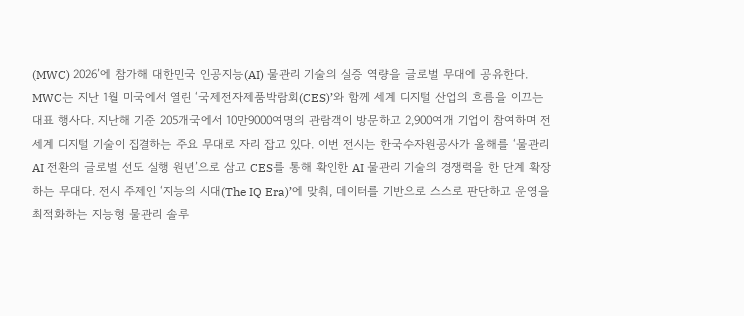(MWC) 2026’에 참가해 대한민국 인공지능(AI) 물관리 기술의 실증 역량을 글로벌 무대에 공유한다. MWC는 지난 1월 미국에서 열린 ‘국제전자제품박람회(CES)’와 함께 세계 디지털 산업의 흐름을 이끄는 대표 행사다. 지난해 기준 205개국에서 10만9000여명의 관람객이 방문하고 2,900여개 기업이 참여하며 전 세계 디지털 기술이 집결하는 주요 무대로 자리 잡고 있다. 이번 전시는 한국수자원공사가 올해를 ‘물관리 AI 전환의 글로벌 선도 실행 원년’으로 삼고 CES를 통해 확인한 AI 물관리 기술의 경쟁력을 한 단계 확장하는 무대다. 전시 주제인 ‘지능의 시대(The IQ Era)’에 맞춰, 데이터를 기반으로 스스로 판단하고 운영을 최적화하는 지능형 물관리 솔루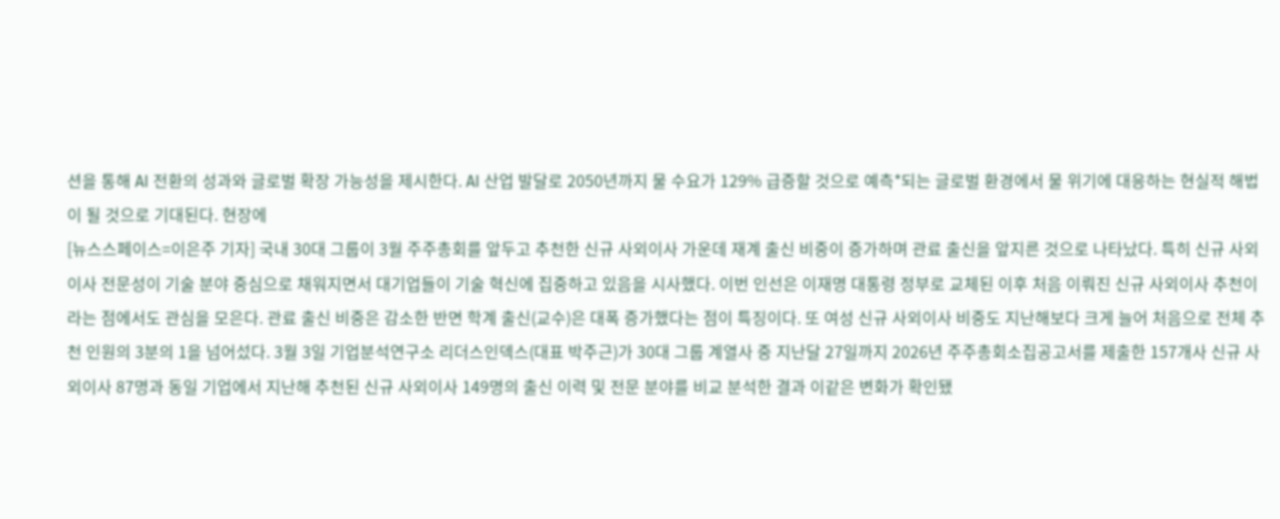션을 통해 AI 전환의 성과와 글로벌 확장 가능성을 제시한다. AI 산업 발달로 2050년까지 물 수요가 129% 급증할 것으로 예측*되는 글로벌 환경에서 물 위기에 대응하는 현실적 해법이 될 것으로 기대된다. 현장에
[뉴스스페이스=이은주 기자] 국내 30대 그룹이 3월 주주총회를 앞두고 추천한 신규 사외이사 가운데 재계 출신 비중이 증가하며 관료 출신을 앞지른 것으로 나타났다. 특히 신규 사외이사 전문성이 기술 분야 중심으로 채워지면서 대기업들이 기술 혁신에 집중하고 있음을 시사했다. 이번 인선은 이재명 대통령 정부로 교체된 이후 처음 이뤄진 신규 사외이사 추천이라는 점에서도 관심을 모은다. 관료 출신 비중은 감소한 반면 학계 출신(교수)은 대폭 증가했다는 점이 특징이다. 또 여성 신규 사외이사 비중도 지난해보다 크게 늘어 처음으로 전체 추천 인원의 3분의 1을 넘어섰다. 3월 3일 기업분석연구소 리더스인덱스(대표 박주근)가 30대 그룹 계열사 중 지난달 27일까지 2026년 주주총회소집공고서를 제출한 157개사 신규 사외이사 87명과 동일 기업에서 지난해 추천된 신규 사외이사 149명의 출신 이력 및 전문 분야를 비교 분석한 결과 이같은 변화가 확인됐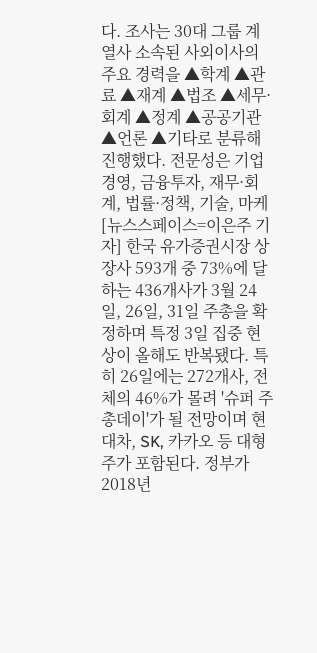다. 조사는 30대 그룹 계열사 소속된 사외이사의 주요 경력을 ▲학계 ▲관료 ▲재계 ▲법조 ▲세무·회계 ▲정계 ▲공공기관 ▲언론 ▲기타로 분류해 진행했다. 전문성은 기업경영, 금융투자, 재무·회계, 법률·정책, 기술, 마케
[뉴스스페이스=이은주 기자] 한국 유가증권시장 상장사 593개 중 73%에 달하는 436개사가 3월 24일, 26일, 31일 주총을 확정하며 특정 3일 집중 현상이 올해도 반복됐다. 특히 26일에는 272개사, 전체의 46%가 몰려 '슈퍼 주총데이'가 될 전망이며 현대차, SK, 카카오 등 대형주가 포함된다. 정부가 2018년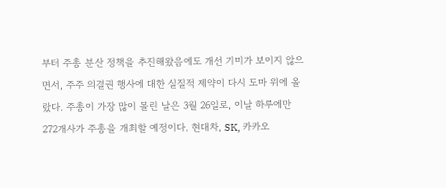부터 주총 분산 정책을 추진해왔음에도 개선 기미가 보이지 않으면서, 주주 의결권 행사에 대한 실질적 제약이 다시 도마 위에 올랐다. 주총이 가장 많이 몰린 날은 3월 26일로, 이날 하루에만 272개사가 주총을 개최할 예정이다. 현대차, SK, 카카오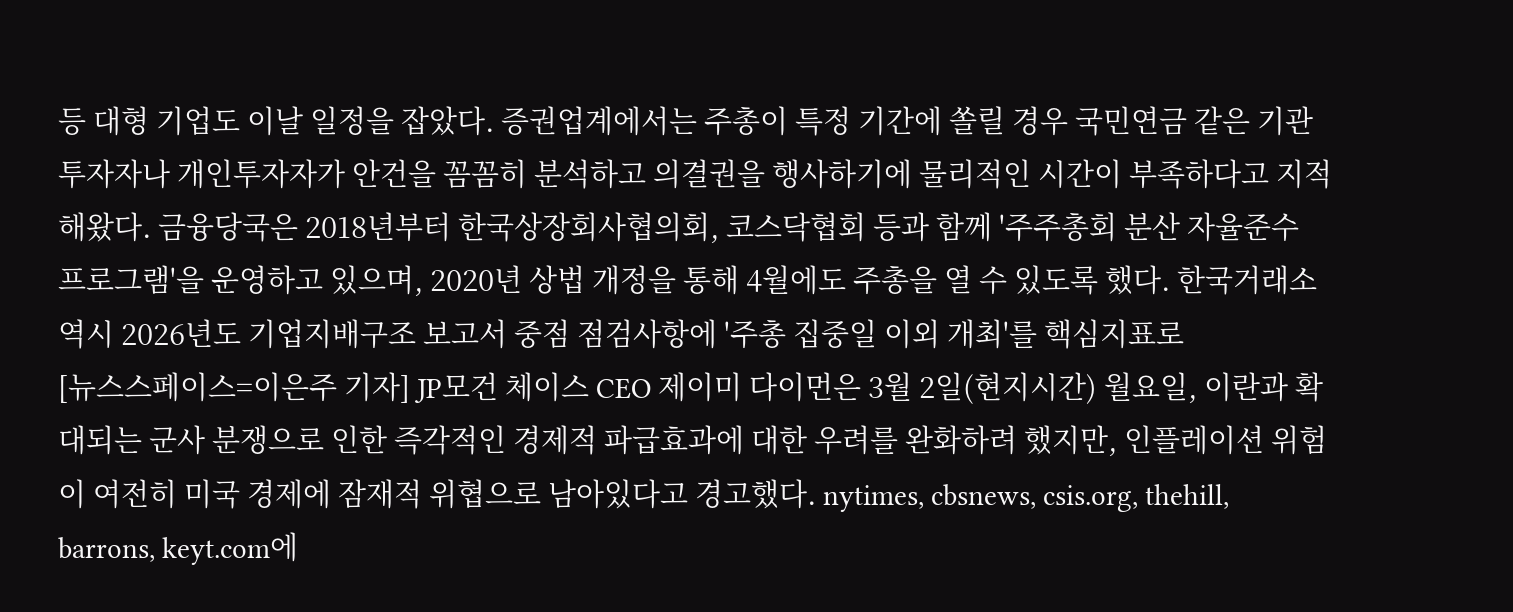등 대형 기업도 이날 일정을 잡았다. 증권업계에서는 주총이 특정 기간에 쏠릴 경우 국민연금 같은 기관투자자나 개인투자자가 안건을 꼼꼼히 분석하고 의결권을 행사하기에 물리적인 시간이 부족하다고 지적해왔다. 금융당국은 2018년부터 한국상장회사협의회, 코스닥협회 등과 함께 '주주총회 분산 자율준수 프로그램'을 운영하고 있으며, 2020년 상법 개정을 통해 4월에도 주총을 열 수 있도록 했다. 한국거래소 역시 2026년도 기업지배구조 보고서 중점 점검사항에 '주총 집중일 이외 개최'를 핵심지표로
[뉴스스페이스=이은주 기자] JP모건 체이스 CEO 제이미 다이먼은 3월 2일(현지시간) 월요일, 이란과 확대되는 군사 분쟁으로 인한 즉각적인 경제적 파급효과에 대한 우려를 완화하려 했지만, 인플레이션 위험이 여전히 미국 경제에 잠재적 위협으로 남아있다고 경고했다. nytimes, cbsnews, csis.org, thehill, barrons, keyt.com에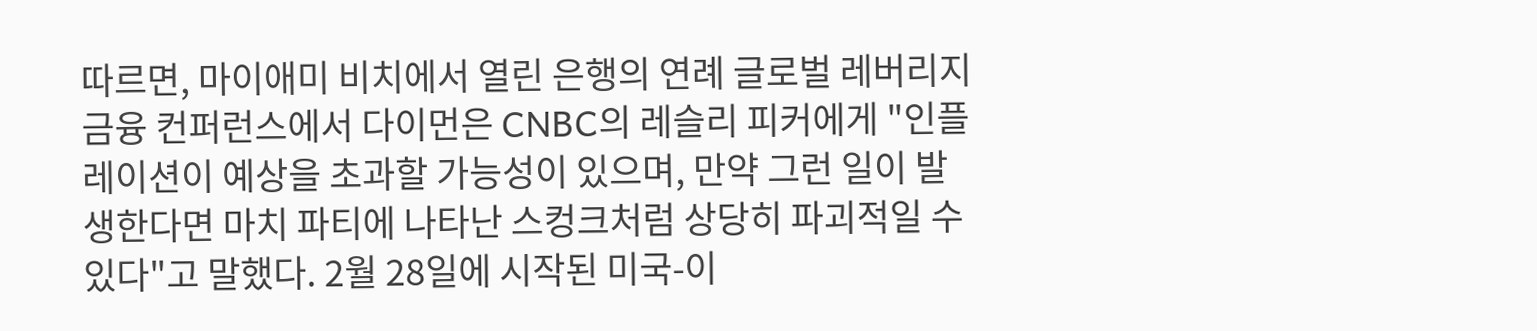따르면, 마이애미 비치에서 열린 은행의 연례 글로벌 레버리지 금융 컨퍼런스에서 다이먼은 CNBC의 레슬리 피커에게 "인플레이션이 예상을 초과할 가능성이 있으며, 만약 그런 일이 발생한다면 마치 파티에 나타난 스컹크처럼 상당히 파괴적일 수 있다"고 말했다. 2월 28일에 시작된 미국-이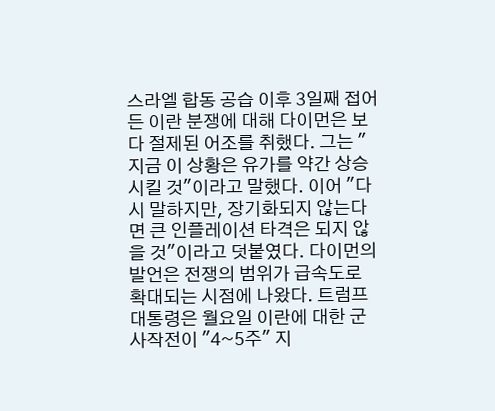스라엘 합동 공습 이후 3일째 접어든 이란 분쟁에 대해 다이먼은 보다 절제된 어조를 취했다. 그는 "지금 이 상황은 유가를 약간 상승시킬 것"이라고 말했다. 이어 "다시 말하지만, 장기화되지 않는다면 큰 인플레이션 타격은 되지 않을 것"이라고 덧붙였다. 다이먼의 발언은 전쟁의 범위가 급속도로 확대되는 시점에 나왔다. 트럼프 대통령은 월요일 이란에 대한 군사작전이 "4~5주" 지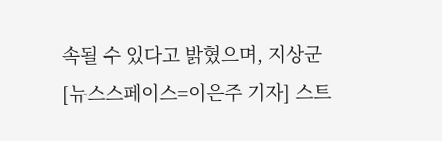속될 수 있다고 밝혔으며, 지상군
[뉴스스페이스=이은주 기자] 스트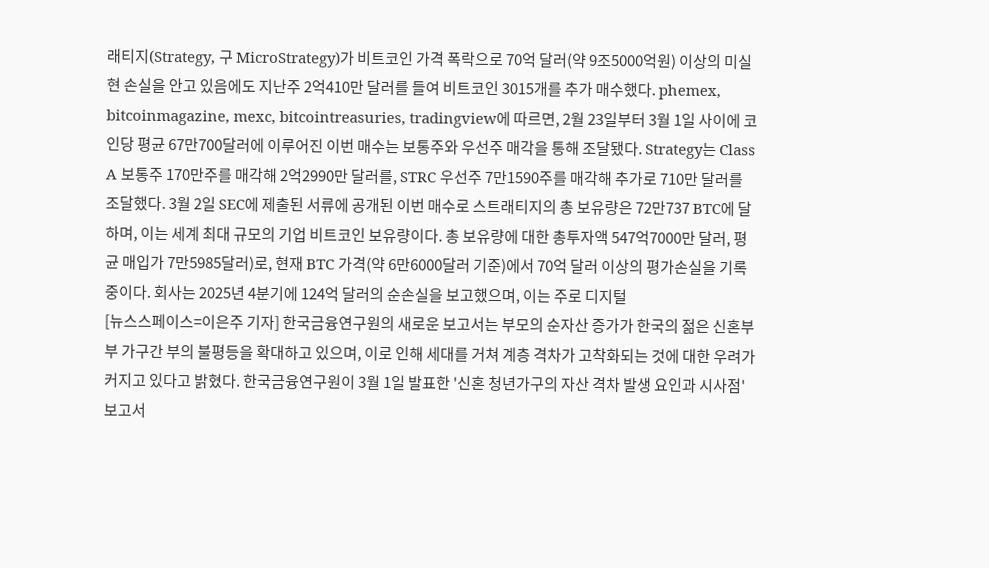래티지(Strategy, 구 MicroStrategy)가 비트코인 가격 폭락으로 70억 달러(약 9조5000억원) 이상의 미실현 손실을 안고 있음에도 지난주 2억410만 달러를 들여 비트코인 3015개를 추가 매수했다. phemex, bitcoinmagazine, mexc, bitcointreasuries, tradingview에 따르면, 2월 23일부터 3월 1일 사이에 코인당 평균 67만700달러에 이루어진 이번 매수는 보통주와 우선주 매각을 통해 조달됐다. Strategy는 Class A 보통주 170만주를 매각해 2억2990만 달러를, STRC 우선주 7만1590주를 매각해 추가로 710만 달러를 조달했다. 3월 2일 SEC에 제출된 서류에 공개된 이번 매수로 스트래티지의 총 보유량은 72만737 BTC에 달하며, 이는 세계 최대 규모의 기업 비트코인 보유량이다. 총 보유량에 대한 총투자액 547억7000만 달러, 평균 매입가 7만5985달러)로, 현재 BTC 가격(약 6만6000달러 기준)에서 70억 달러 이상의 평가손실을 기록 중이다. 회사는 2025년 4분기에 124억 달러의 순손실을 보고했으며, 이는 주로 디지털
[뉴스스페이스=이은주 기자] 한국금융연구원의 새로운 보고서는 부모의 순자산 증가가 한국의 젊은 신혼부부 가구간 부의 불평등을 확대하고 있으며, 이로 인해 세대를 거쳐 계층 격차가 고착화되는 것에 대한 우려가 커지고 있다고 밝혔다. 한국금융연구원이 3월 1일 발표한 '신혼 청년가구의 자산 격차 발생 요인과 시사점' 보고서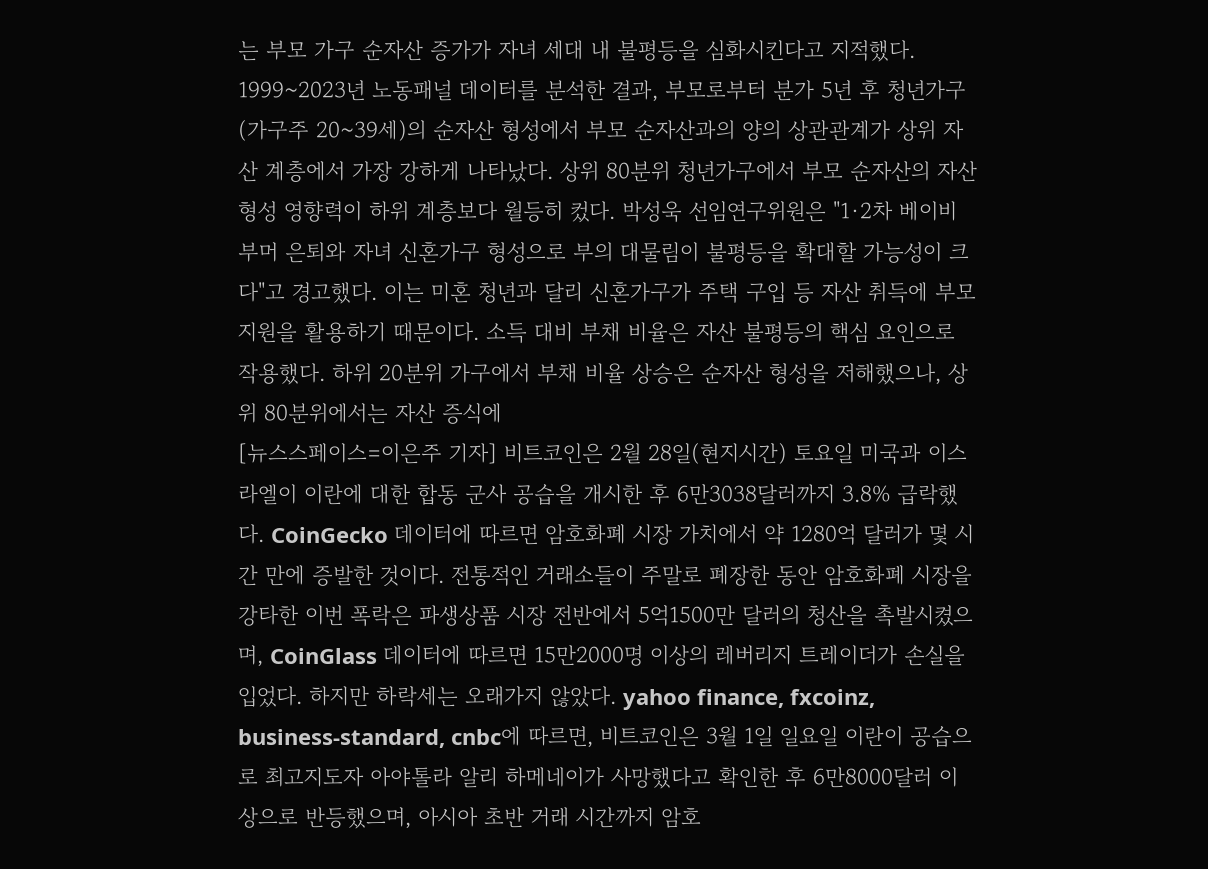는 부모 가구 순자산 증가가 자녀 세대 내 불평등을 심화시킨다고 지적했다. 1999~2023년 노동패널 데이터를 분석한 결과, 부모로부터 분가 5년 후 청년가구(가구주 20~39세)의 순자산 형성에서 부모 순자산과의 양의 상관관계가 상위 자산 계층에서 가장 강하게 나타났다. 상위 80분위 청년가구에서 부모 순자산의 자산 형성 영향력이 하위 계층보다 월등히 컸다. 박성욱 선임연구위원은 "1·2차 베이비부머 은퇴와 자녀 신혼가구 형성으로 부의 대물림이 불평등을 확대할 가능성이 크다"고 경고했다. 이는 미혼 청년과 달리 신혼가구가 주택 구입 등 자산 취득에 부모 지원을 활용하기 때문이다. 소득 대비 부채 비율은 자산 불평등의 핵심 요인으로 작용했다. 하위 20분위 가구에서 부채 비율 상승은 순자산 형성을 저해했으나, 상위 80분위에서는 자산 증식에
[뉴스스페이스=이은주 기자] 비트코인은 2월 28일(현지시간) 토요일 미국과 이스라엘이 이란에 대한 합동 군사 공습을 개시한 후 6만3038달러까지 3.8% 급락했다. CoinGecko 데이터에 따르면 암호화폐 시장 가치에서 약 1280억 달러가 몇 시간 만에 증발한 것이다. 전통적인 거래소들이 주말로 폐장한 동안 암호화폐 시장을 강타한 이번 폭락은 파생상품 시장 전반에서 5억1500만 달러의 청산을 촉발시켰으며, CoinGlass 데이터에 따르면 15만2000명 이상의 레버리지 트레이더가 손실을 입었다. 하지만 하락세는 오래가지 않았다. yahoo finance, fxcoinz, business-standard, cnbc에 따르면, 비트코인은 3월 1일 일요일 이란이 공습으로 최고지도자 아야톨라 알리 하메네이가 사망했다고 확인한 후 6만8000달러 이상으로 반등했으며, 아시아 초반 거래 시간까지 암호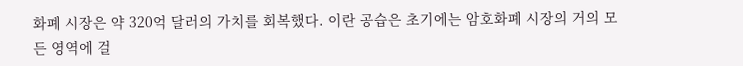화폐 시장은 약 320억 달러의 가치를 회복했다. 이란 공습은 초기에는 암호화폐 시장의 거의 모든 영역에 걸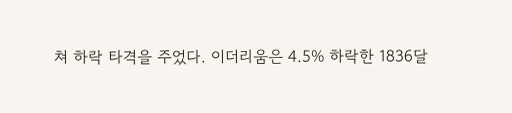쳐 하락 타격을 주었다. 이더리움은 4.5% 하락한 1836달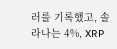러를 기록했고, 솔라나는 4%, XRP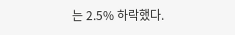는 2.5% 하락했다.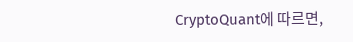CryptoQuant에 따르면,